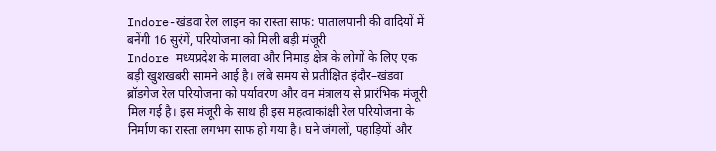Indore-खंडवा रेल लाइन का रास्ता साफ: पातालपानी की वादियों में बनेंगी 16 सुरंगें, परियोजना को मिली बड़ी मंजूरी
Indore मध्यप्रदेश के मालवा और निमाड़ क्षेत्र के लोगों के लिए एक बड़ी खुशखबरी सामने आई है। लंबे समय से प्रतीक्षित इंदौर–खंडवा ब्रॉडगेज रेल परियोजना को पर्यावरण और वन मंत्रालय से प्रारंभिक मंजूरी मिल गई है। इस मंजूरी के साथ ही इस महत्वाकांक्षी रेल परियोजना के निर्माण का रास्ता लगभग साफ हो गया है। घने जंगलों, पहाड़ियों और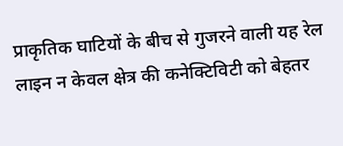प्राकृतिक घाटियों के बीच से गुजरने वाली यह रेल लाइन न केवल क्षेत्र की कनेक्टिविटी को बेहतर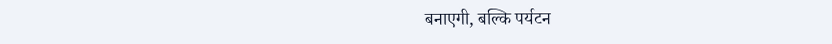बनाएगी, बल्कि पर्यटन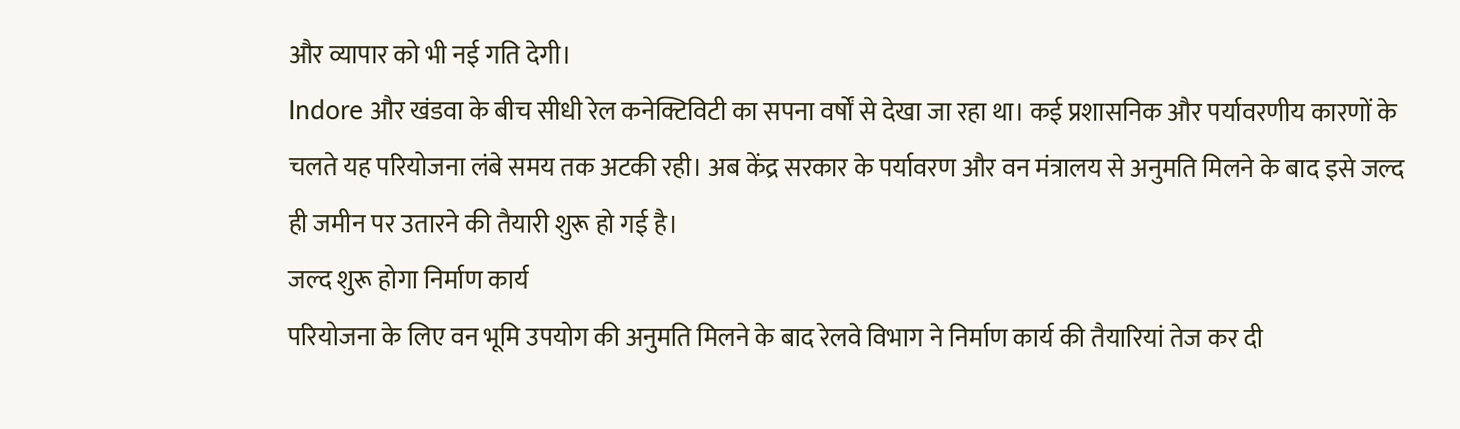और व्यापार को भी नई गति देगी।
Indore और खंडवा के बीच सीधी रेल कनेक्टिविटी का सपना वर्षों से देखा जा रहा था। कई प्रशासनिक और पर्यावरणीय कारणों के चलते यह परियोजना लंबे समय तक अटकी रही। अब केंद्र सरकार के पर्यावरण और वन मंत्रालय से अनुमति मिलने के बाद इसे जल्द ही जमीन पर उतारने की तैयारी शुरू हो गई है।
जल्द शुरू होगा निर्माण कार्य
परियोजना के लिए वन भूमि उपयोग की अनुमति मिलने के बाद रेलवे विभाग ने निर्माण कार्य की तैयारियां तेज कर दी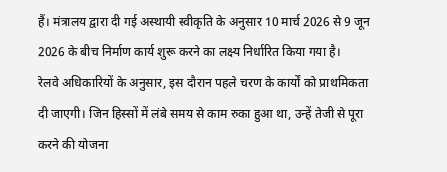हैं। मंत्रालय द्वारा दी गई अस्थायी स्वीकृति के अनुसार 10 मार्च 2026 से 9 जून 2026 के बीच निर्माण कार्य शुरू करने का लक्ष्य निर्धारित किया गया है।
रेलवे अधिकारियों के अनुसार, इस दौरान पहले चरण के कार्यों को प्राथमिकता दी जाएगी। जिन हिस्सों में लंबे समय से काम रुका हुआ था, उन्हें तेजी से पूरा करने की योजना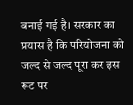बनाई गई है। सरकार का प्रयास है कि परियोजना को जल्द से जल्द पूरा कर इस रूट पर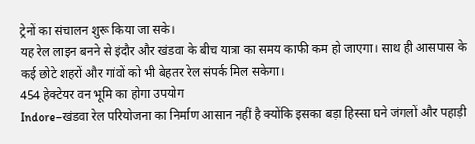ट्रेनों का संचालन शुरू किया जा सके।
यह रेल लाइन बनने से इंदौर और खंडवा के बीच यात्रा का समय काफी कम हो जाएगा। साथ ही आसपास के कई छोटे शहरों और गांवों को भी बेहतर रेल संपर्क मिल सकेगा।
454 हेक्टेयर वन भूमि का होगा उपयोग
Indore–खंडवा रेल परियोजना का निर्माण आसान नहीं है क्योंकि इसका बड़ा हिस्सा घने जंगलों और पहाड़ी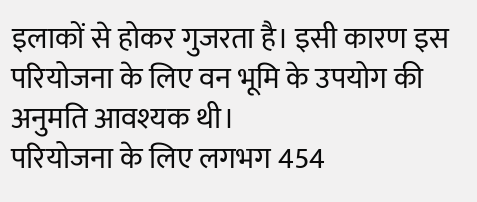इलाकों से होकर गुजरता है। इसी कारण इस परियोजना के लिए वन भूमि के उपयोग की अनुमति आवश्यक थी।
परियोजना के लिए लगभग 454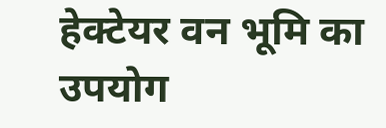हेक्टेयर वन भूमि का उपयोग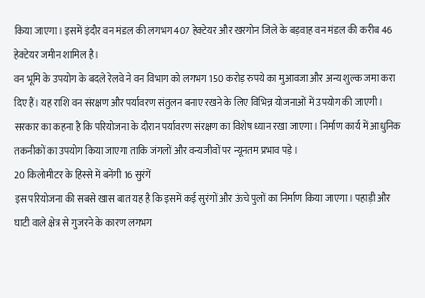किया जाएगा। इसमें इंदौर वन मंडल की लगभग 407 हेक्टेयर और खरगोन जिले के बड़वाह वन मंडल की करीब 46 हेक्टेयर जमीन शामिल है।
वन भूमि के उपयोग के बदले रेलवे ने वन विभाग को लगभग 150 करोड़ रुपये का मुआवजा और अन्य शुल्क जमा करा दिए हैं। यह राशि वन संरक्षण और पर्यावरण संतुलन बनाए रखने के लिए विभिन्न योजनाओं में उपयोग की जाएगी।
सरकार का कहना है कि परियोजना के दौरान पर्यावरण संरक्षण का विशेष ध्यान रखा जाएगा। निर्माण कार्य में आधुनिक तकनीकों का उपयोग किया जाएगा ताकि जंगलों और वन्यजीवों पर न्यूनतम प्रभाव पड़े।
20 किलोमीटर के हिस्से में बनेंगी 16 सुरंगें
इस परियोजना की सबसे खास बात यह है कि इसमें कई सुरंगों और ऊंचे पुलों का निर्माण किया जाएगा। पहाड़ी और घाटी वाले क्षेत्र से गुजरने के कारण लगभग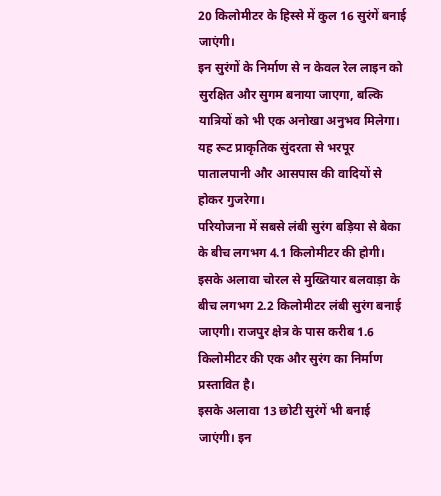20 किलोमीटर के हिस्से में कुल 16 सुरंगें बनाई जाएंगी।
इन सुरंगों के निर्माण से न केवल रेल लाइन को सुरक्षित और सुगम बनाया जाएगा, बल्कि यात्रियों को भी एक अनोखा अनुभव मिलेगा। यह रूट प्राकृतिक सुंदरता से भरपूर पातालपानी और आसपास की वादियों से होकर गुजरेगा।
परियोजना में सबसे लंबी सुरंग बड़िया से बेका के बीच लगभग 4.1 किलोमीटर की होगी। इसके अलावा चोरल से मुख्तियार बलवाड़ा के बीच लगभग 2.2 किलोमीटर लंबी सुरंग बनाई जाएगी। राजपुर क्षेत्र के पास करीब 1.6 किलोमीटर की एक और सुरंग का निर्माण प्रस्तावित है।
इसके अलावा 13 छोटी सुरंगें भी बनाई जाएंगी। इन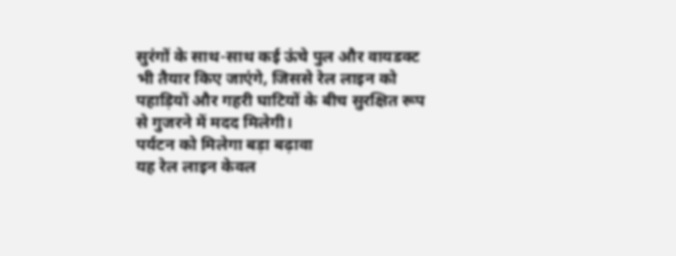सुरंगों के साथ-साथ कई ऊंचे पुल और वायडक्ट भी तैयार किए जाएंगे, जिससे रेल लाइन को पहाड़ियों और गहरी घाटियों के बीच सुरक्षित रूप से गुजरने में मदद मिलेगी।
पर्यटन को मिलेगा बड़ा बढ़ावा
यह रेल लाइन केवल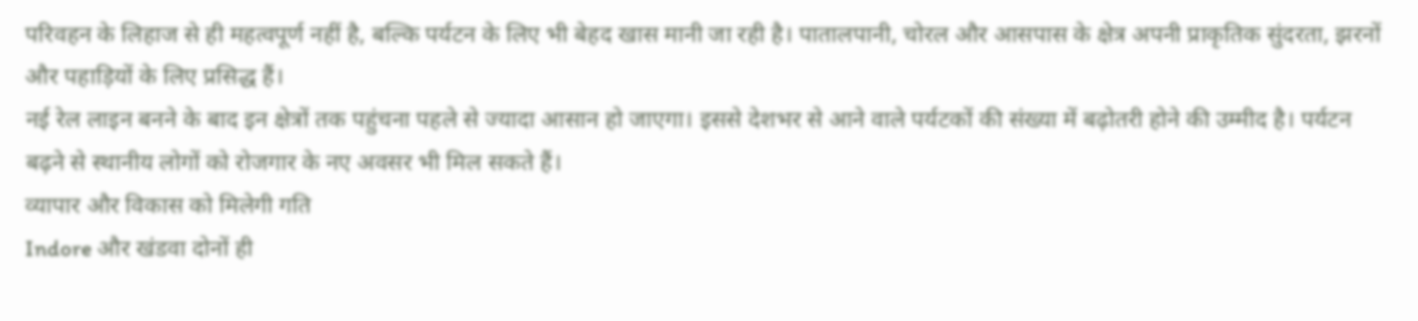परिवहन के लिहाज से ही महत्वपूर्ण नहीं है, बल्कि पर्यटन के लिए भी बेहद खास मानी जा रही है। पातालपानी, चोरल और आसपास के क्षेत्र अपनी प्राकृतिक सुंदरता, झरनों और पहाड़ियों के लिए प्रसिद्ध हैं।
नई रेल लाइन बनने के बाद इन क्षेत्रों तक पहुंचना पहले से ज्यादा आसान हो जाएगा। इससे देशभर से आने वाले पर्यटकों की संख्या में बढ़ोतरी होने की उम्मीद है। पर्यटन बढ़ने से स्थानीय लोगों को रोजगार के नए अवसर भी मिल सकते हैं।
व्यापार और विकास को मिलेगी गति
Indore और खंडवा दोनों ही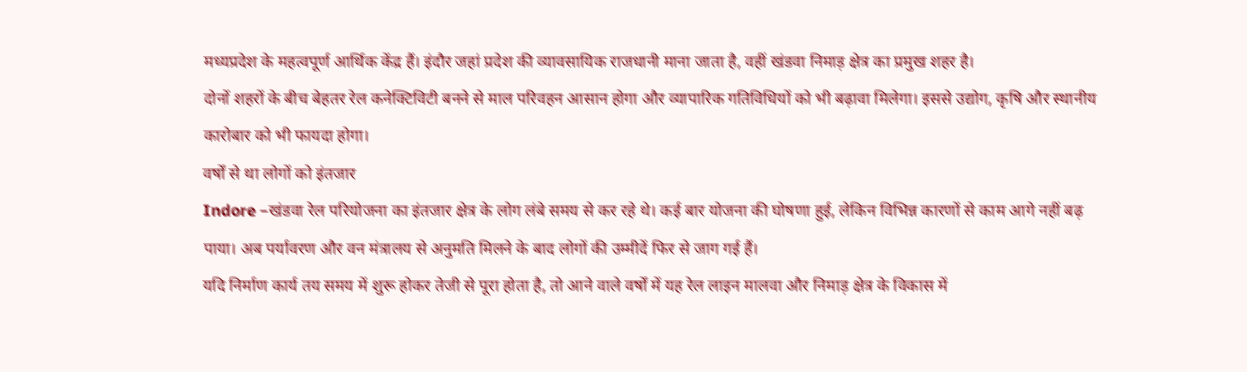मध्यप्रदेश के महत्वपूर्ण आर्थिक केंद्र हैं। इंदौर जहां प्रदेश की व्यावसायिक राजधानी माना जाता है, वहीं खंडवा निमाड़ क्षेत्र का प्रमुख शहर है।
दोनों शहरों के बीच बेहतर रेल कनेक्टिविटी बनने से माल परिवहन आसान होगा और व्यापारिक गतिविधियों को भी बढ़ावा मिलेगा। इससे उद्योग, कृषि और स्थानीय कारोबार को भी फायदा होगा।
वर्षों से था लोगों को इंतजार
Indore –खंडवा रेल परियोजना का इंतजार क्षेत्र के लोग लंबे समय से कर रहे थे। कई बार योजना की घोषणा हुई, लेकिन विभिन्न कारणों से काम आगे नहीं बढ़ पाया। अब पर्यावरण और वन मंत्रालय से अनुमति मिलने के बाद लोगों की उम्मीदें फिर से जाग गई हैं।
यदि निर्माण कार्य तय समय में शुरू होकर तेजी से पूरा होता है, तो आने वाले वर्षों में यह रेल लाइन मालवा और निमाड़ क्षेत्र के विकास में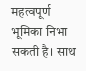महत्वपूर्ण भूमिका निभा सकती है। साथ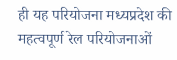ही यह परियोजना मध्यप्रदेश की महत्वपूर्ण रेल परियोजनाओं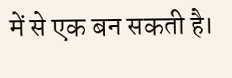में से एक बन सकती है।